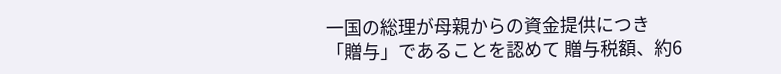一国の総理が母親からの資金提供につき 「贈与」であることを認めて 贈与税額、約6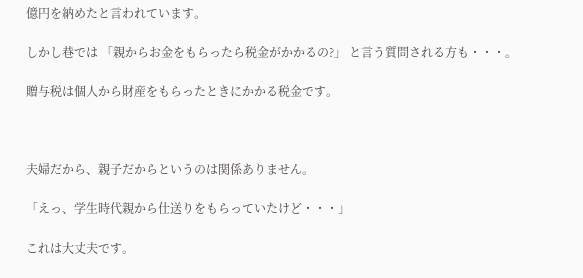億円を納めたと言われています。

しかし巷では 「親からお金をもらったら税金がかかるの?」 と言う質問される方も・・・。

贈与税は個人から財産をもらったときにかかる税金です。



夫婦だから、親子だからというのは関係ありません。

「えっ、学生時代親から仕送りをもらっていたけど・・・」

これは大丈夫です。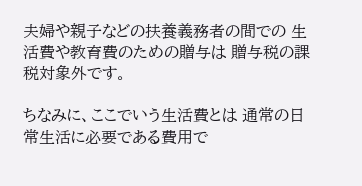夫婦や親子などの扶養義務者の間での 生活費や教育費のための贈与は 贈与税の課税対象外です。

ちなみに、ここでいう生活費とは 通常の日常生活に必要である費用で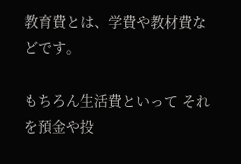教育費とは、学費や教材費などです。

もちろん生活費といって それを預金や投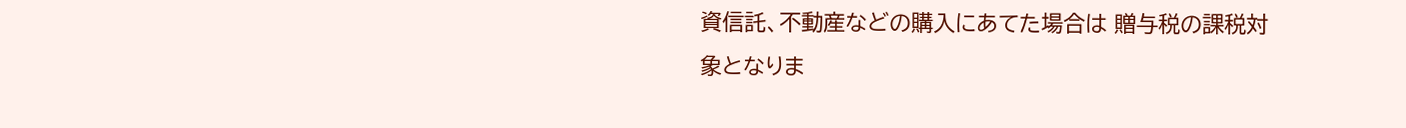資信託、不動産などの購入にあてた場合は 贈与税の課税対象となりま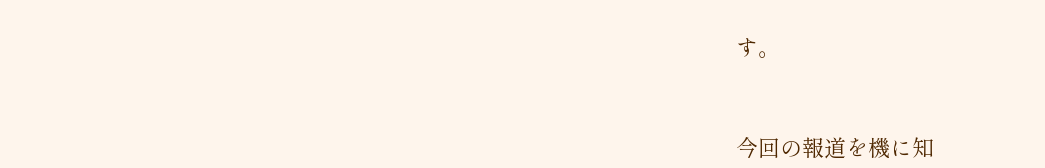す。



今回の報道を機に知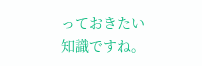っておきたい知識ですね。